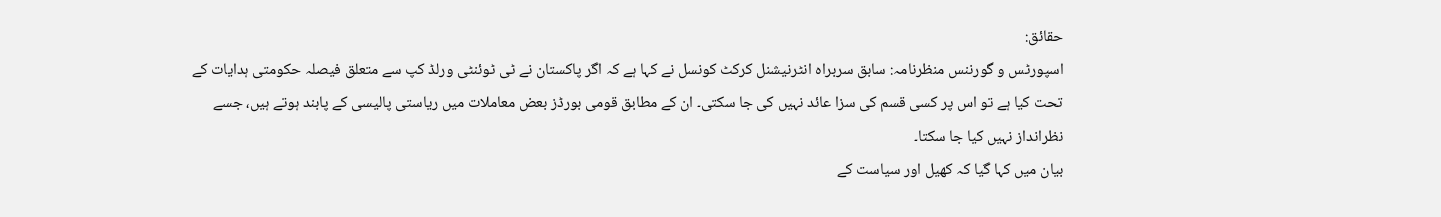حقائق:
اسپورٹس و گورننس منظرنامہ: سابق سربراہ انٹرنیشنل کرکٹ کونسل نے کہا ہے کہ اگر پاکستان نے ٹی ٹوئنٹی ورلڈ کپ سے متعلق فیصلہ حکومتی ہدایات کے تحت کیا ہے تو اس پر کسی قسم کی سزا عائد نہیں کی جا سکتی۔ ان کے مطابق قومی بورڈز بعض معاملات میں ریاستی پالیسی کے پابند ہوتے ہیں، جسے نظرانداز نہیں کیا جا سکتا۔
بیان میں کہا گیا کہ کھیل اور سیاست کے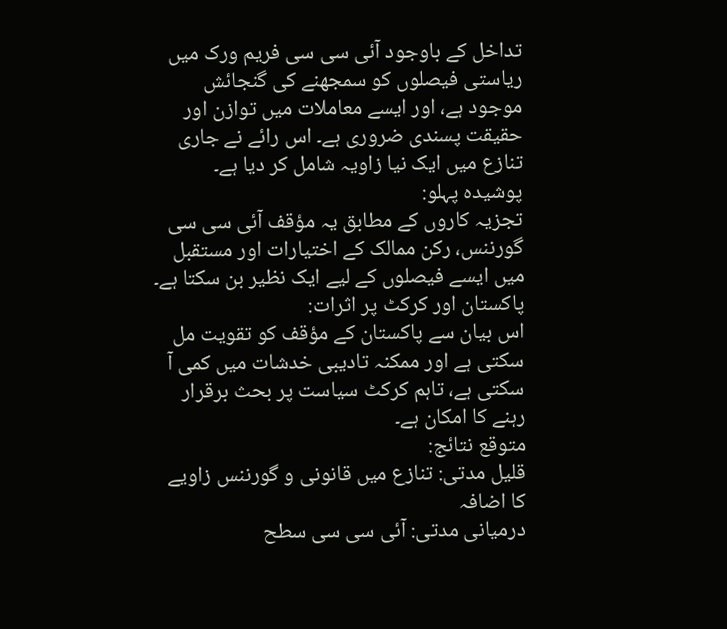تداخل کے باوجود آئی سی سی فریم ورک میں ریاستی فیصلوں کو سمجھنے کی گنجائش موجود ہے، اور ایسے معاملات میں توازن اور حقیقت پسندی ضروری ہے۔ اس رائے نے جاری تنازع میں ایک نیا زاویہ شامل کر دیا ہے۔
پوشیدہ پہلو:
تجزیہ کاروں کے مطابق یہ مؤقف آئی سی سی گورننس، رکن ممالک کے اختیارات اور مستقبل میں ایسے فیصلوں کے لیے ایک نظیر بن سکتا ہے۔
پاکستان اور کرکٹ پر اثرات:
اس بیان سے پاکستان کے مؤقف کو تقویت مل سکتی ہے اور ممکنہ تادیبی خدشات میں کمی آ سکتی ہے، تاہم کرکٹ سیاست پر بحث برقرار رہنے کا امکان ہے۔
متوقع نتائج:
قلیل مدتی: تنازع میں قانونی و گورننس زاویے کا اضافہ
درمیانی مدتی: آئی سی سی سطح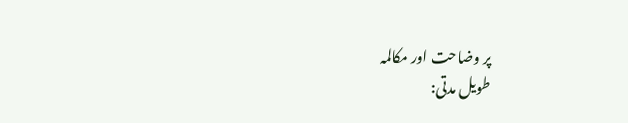پر وضاحت اور مکالمہ
طویل مدتی: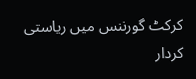کرکٹ گورننس میں ریاستی کردار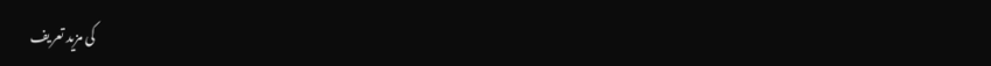کی مزید تعریف